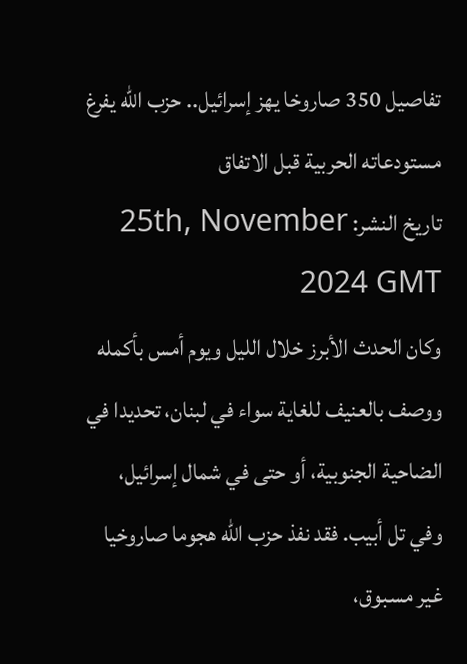تفاصيل 350 صاروخا يهز إسرائيل.. حزب الله يفرغ مستودعاته الحربية قبل الاتفاق
تاريخ النشر: 25th, November 2024 GMT
وكان الحدث الأبرز خلال الليل ويوم أمس بأكمله ووصف بالعنيف للغاية سواء في لبنان، تحديدا في الضاحية الجنوبية، أو حتى في شمال إسرائيل، وفي تل أبيب. فقد نفذ حزب الله هجوما صاروخيا غير مسبوق،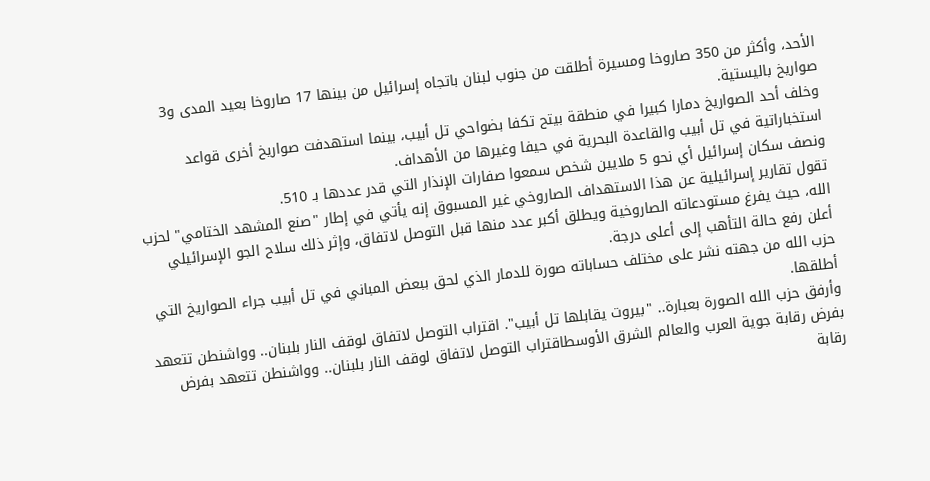الأحد، وأكثر من 350 صاروخا ومسيرة أطلقت من جنوب لبنان باتجاه إسرائيل من بينها 17 صاروخا بعيد المدى و3 صواريخ باليستية.
وخلف أحد الصواريخ دمارا كبيرا في منطقة بيتح تكفا بضواحي تل أبيب، بينما استهدفت صواريخ أخرى قواعد استخباراتية في تل أبيب والقاعدة البحرية في حيفا وغيرها من الأهداف.
ونصف سكان إسرائيل أي نحو 5 ملايين شخص سمعوا صفارات الإنذار التي قدر عددها بـ 510.
تقول تقارير إسرائيلية عن هذا الاستهداف الصاروخي غير المسبوق إنه يأتي في إطار "صنع المشهد الختامي" لحزب الله، حيث يفرغ مستودعاته الصاروخية ويطلق أكبر عدد منها قبل التوصل لاتفاق، وإثر ذلك سلاح الجو الإسرائيلي أعلن رفع حالة التأهب إلى أعلى درجة.
حزب الله من جهته نشر على مختلف حساباته صورة للدمار الذي لحق ببعض المباني في تل أبيب جراء الصواريخ التي أطلقها.
وأرفق حزب الله الصورة بعبارة.. "بيروت يقابلها تل أبيب". اقتراب التوصل لاتفاق لوقف النار بلبنان.. وواشنطن تتعهد بفرض رقابة جوية العرب والعالم الشرق الأوسطاقتراب التوصل لاتفاق لوقف النار بلبنان.. وواشنطن تتعهد بفرض رقابة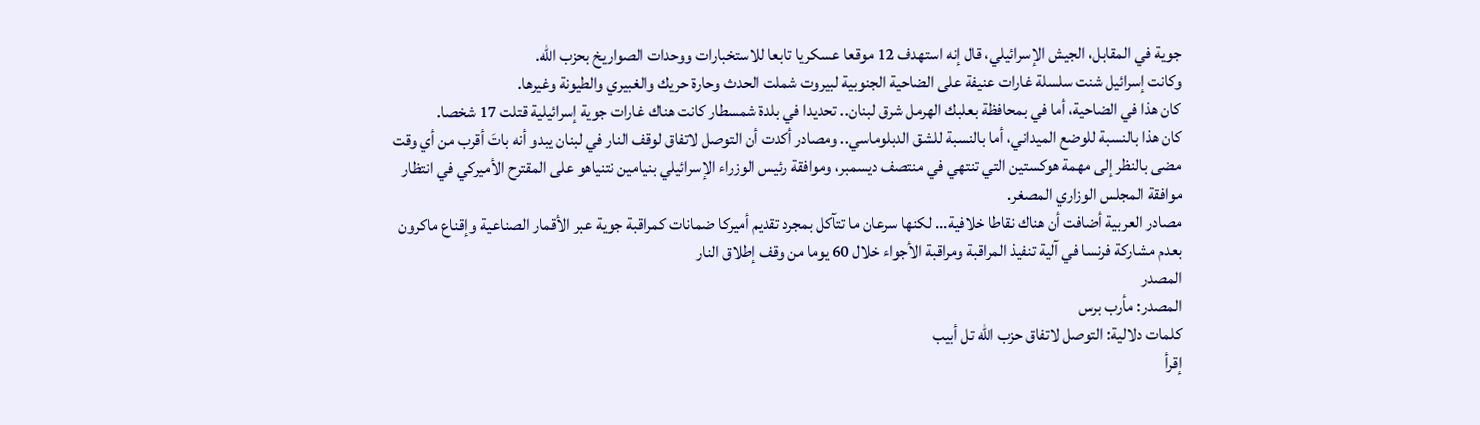جوية في المقابل، الجيش الإسرائيلي، قال إنه استهدف 12 موقعا عسكريا تابعا للاستخبارات ووحدات الصواريخ بحزب الله.
وكانت إسرائيل شنت سلسلة غارات عنيفة على الضاحية الجنوبية لبيروت شملت الحدث وحارة حريك والغبيري والطيونة وغيرها.
كان هذا في الضاحية، أما في بمحافظة بعلبك الهرمل شرق لبنان.. تحديدا في بلدة شمسطار كانت هناك غارات جوية إسرائيلية قتلت 17 شخصا.
كان هذا بالنسبة للوضع الميداني، أما بالنسبة للشق الدبلوماسي.. ومصادر أكدت أن التوصل لاتفاق لوقف النار في لبنان يبدو أنه باتَ أقرب من أي وقت مضى بالنظر إلى مهمة هوكستين التي تنتهي في منتصف ديسمبر، وموافقة رئيس الوزراء الإسرائيلي بنيامين نتنياهو على المقترح الأميركي في انتظار موافقة المجلس الوزاري المصغر.
مصادر العربية أضافت أن هناك نقاطا خلافية... لكنها سرعان ما تتآكل بمجرد تقديم أميركا ضمانات كمراقبة جوية عبر الأقمار الصناعية وإقناع ماكرون بعدم مشاركة فرنسا في آلية تنفيذ المراقبة ومراقبة الأجواء خلال 60 يوما من وقف إطلاق النار
المصدر
المصدر: مأرب برس
كلمات دلالية: التوصل لاتفاق حزب الله تل أبیب
إقرأ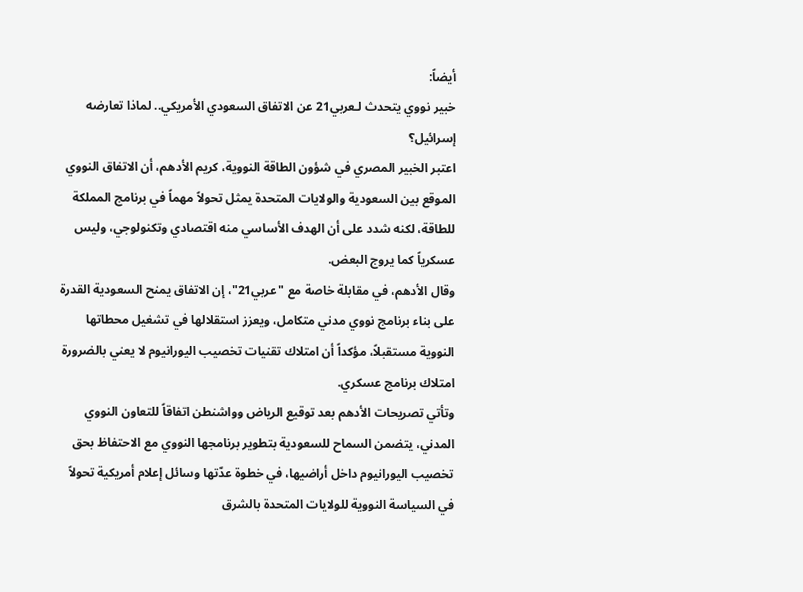أيضاً:
خبير نووي يتحدث لـعربي21 عن الاتفاق السعودي الأمريكي.. لماذا تعارضه إسرائيل؟
اعتبر الخبير المصري في شؤون الطاقة النووية، كريم الأدهم، أن الاتفاق النووي الموقع بين السعودية والولايات المتحدة يمثل تحولاً مهماً في برنامج المملكة للطاقة، لكنه شدد على أن الهدف الأساسي منه اقتصادي وتكنولوجي، وليس عسكرياً كما يروج البعض.
وقال الأدهم، في مقابلة خاصة مع "عربي21"، إن الاتفاق يمنح السعودية القدرة على بناء برنامج نووي مدني متكامل، ويعزز استقلالها في تشغيل محطاتها النووية مستقبلاً، مؤكداً أن امتلاك تقنيات تخصيب اليورانيوم لا يعني بالضرورة امتلاك برنامج عسكري.
وتأتي تصريحات الأدهم بعد توقيع الرياض وواشنطن اتفاقاً للتعاون النووي المدني، يتضمن السماح للسعودية بتطوير برنامجها النووي مع الاحتفاظ بحق تخصيب اليورانيوم داخل أراضيها، في خطوة عدّتها وسائل إعلام أمريكية تحولاً في السياسة النووية للولايات المتحدة بالشرق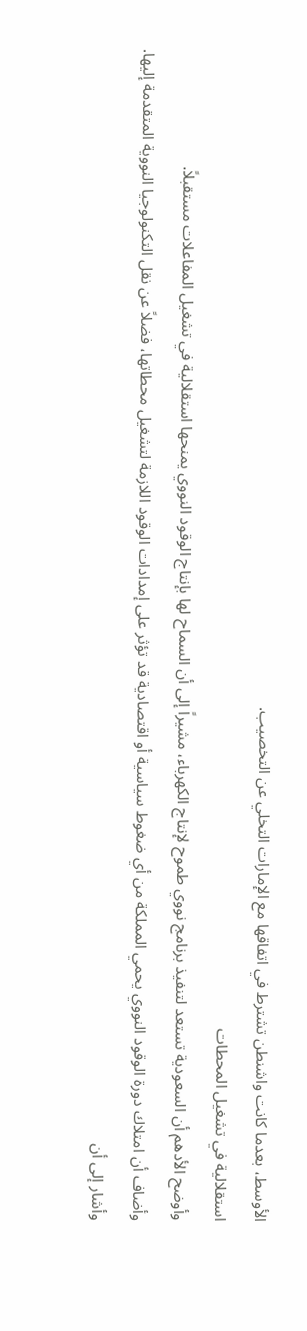الأوسط، بعدما كانت واشنطن تشترط في اتفاقها مع الإمارات التخلي عن التخصيب.
استقلالية في تشغيل المحطات
وأوضح الأدهم أن السعودية تستعد لتنفيذ برنامج نووي طموح لإنتاج الكهرباء، مشيراً إلى أن السماح لها بإنتاج الوقود النووي يمنحها استقلالية في تشغيل المفاعلات مستقبلاً.
وأضاف أن امتلاك دورة الوقود النووي يحمي المملكة من أي ضغوط سياسية أو اقتصادية قد تؤثر على إمدادات الوقود اللازمة لتشغيل محطاتها، فضلاً عن نقل التكنولوجيا النووية المتقدمة إليها.
وأشار إلى أن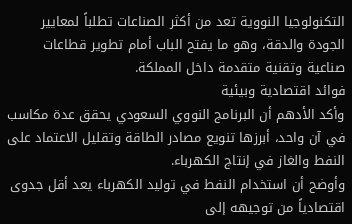التكنولوجيا النووية تعد من أكثر الصناعات تطلباً لمعايير الجودة والدقة، وهو ما يفتح الباب أمام تطوير قطاعات صناعية وتقنية متقدمة داخل المملكة.
فوائد اقتصادية وبيئية
وأكد الأدهم أن البرنامج النووي السعودي يحقق عدة مكاسب في آن واحد، أبرزها تنويع مصادر الطاقة وتقليل الاعتماد على النفط والغاز في إنتاج الكهرباء.
وأوضح أن استخدام النفط في توليد الكهرباء يعد أقل جدوى اقتصادياً من توجيهه إلى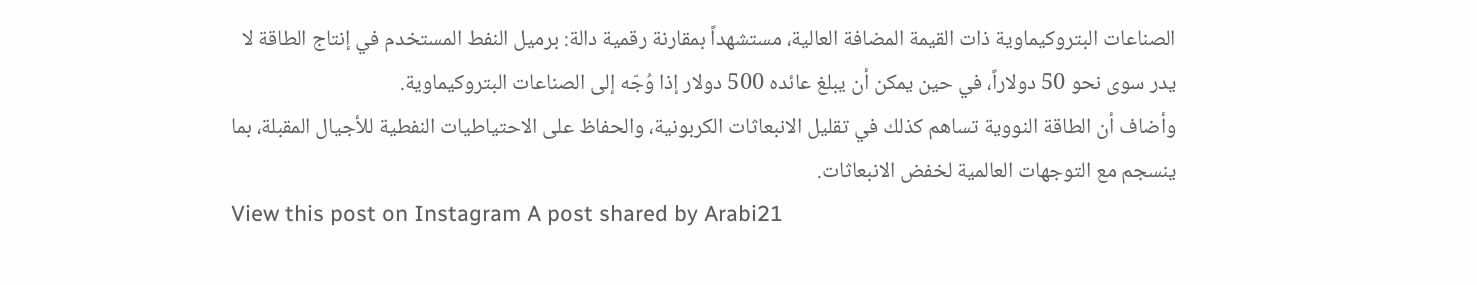الصناعات البتروكيماوية ذات القيمة المضافة العالية، مستشهداً بمقارنة رقمية دالة: برميل النفط المستخدم في إنتاج الطاقة لا يدر سوى نحو 50 دولاراً، في حين يمكن أن يبلغ عائده 500 دولار إذا وُجّه إلى الصناعات البتروكيماوية.
وأضاف أن الطاقة النووية تساهم كذلك في تقليل الانبعاثات الكربونية، والحفاظ على الاحتياطيات النفطية للأجيال المقبلة، بما ينسجم مع التوجهات العالمية لخفض الانبعاثات.
View this post on Instagram A post shared by Arabi21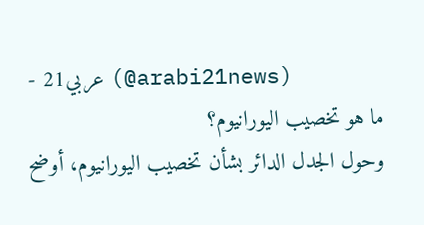- عربي21 (@arabi21news)
ما هو تخصيب اليورانيوم؟
وحول الجدل الدائر بشأن تخصيب اليورانيوم، أوضح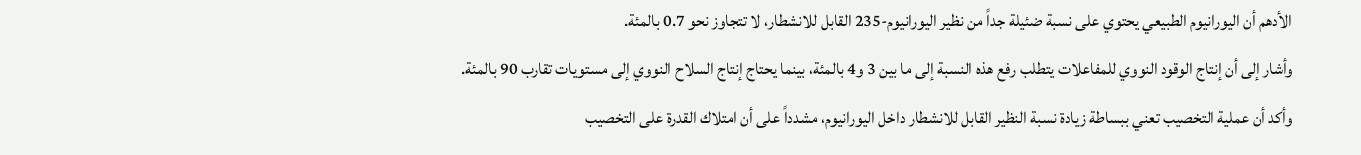الأدهم أن اليورانيوم الطبيعي يحتوي على نسبة ضئيلة جداً من نظير اليورانيوم-235 القابل للانشطار، لا تتجاوز نحو 0.7 بالمئة.
وأشار إلى أن إنتاج الوقود النووي للمفاعلات يتطلب رفع هذه النسبة إلى ما بين 3 و4 بالمئة، بينما يحتاج إنتاج السلاح النووي إلى مستويات تقارب 90 بالمئة.
وأكد أن عملية التخصيب تعني ببساطة زيادة نسبة النظير القابل للانشطار داخل اليورانيوم، مشدداً على أن امتلاك القدرة على التخصيب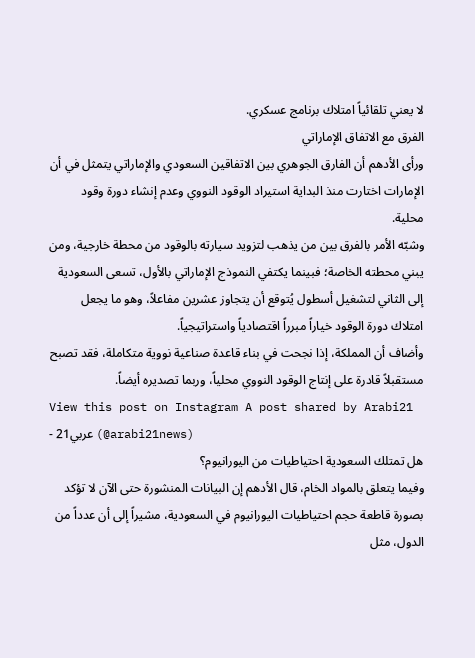لا يعني تلقائياً امتلاك برنامج عسكري.
الفرق مع الاتفاق الإماراتي
ورأى الأدهم أن الفارق الجوهري بين الاتفاقين السعودي والإماراتي يتمثل في أن الإمارات اختارت منذ البداية استيراد الوقود النووي وعدم إنشاء دورة وقود محلية.
وشبّه الأمر بالفرق بين من يذهب لتزويد سيارته بالوقود من محطة خارجية، ومن يبني محطته الخاصة؛ فبينما يكتفي النموذج الإماراتي بالأول، تسعى السعودية إلى الثاني لتشغيل أسطول يُتوقع أن يتجاوز عشرين مفاعلاً، وهو ما يجعل امتلاك دورة الوقود خياراً مبرراً اقتصادياً واستراتيجياً.
وأضاف أن المملكة، إذا نجحت في بناء قاعدة صناعية نووية متكاملة، فقد تصبح مستقبلاً قادرة على إنتاج الوقود النووي محلياً، وربما تصديره أيضاً.
View this post on Instagram A post shared by Arabi21 - عربي21 (@arabi21news)
هل تمتلك السعودية احتياطيات من اليورانيوم؟
وفيما يتعلق بالمواد الخام، قال الأدهم إن البيانات المنشورة حتى الآن لا تؤكد بصورة قاطعة حجم احتياطيات اليورانيوم في السعودية، مشيراً إلى أن عدداً من الدول، مثل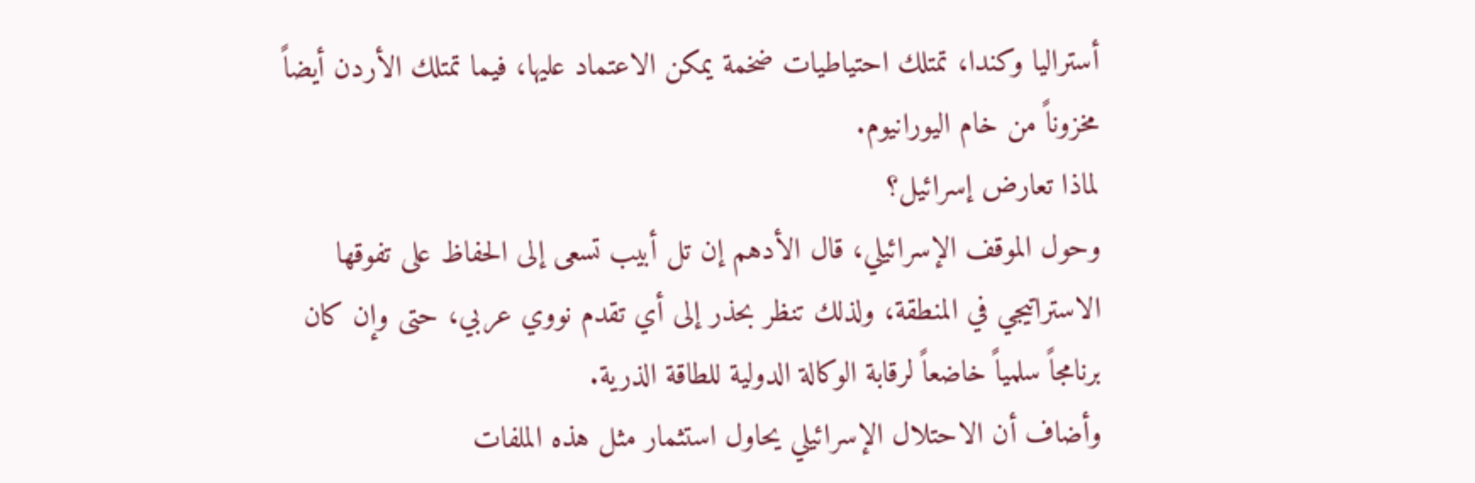أستراليا وكندا، تمتلك احتياطيات ضخمة يمكن الاعتماد عليها، فيما تمتلك الأردن أيضاً مخزوناً من خام اليورانيوم.
لماذا تعارض إسرائيل؟
وحول الموقف الإسرائيلي، قال الأدهم إن تل أبيب تسعى إلى الحفاظ على تفوقها الاستراتيجي في المنطقة، ولذلك تنظر بحذر إلى أي تقدم نووي عربي، حتى وإن كان برنامجاً سلمياً خاضعاً لرقابة الوكالة الدولية للطاقة الذرية.
وأضاف أن الاحتلال الإسرائيلي يحاول استثمار مثل هذه الملفات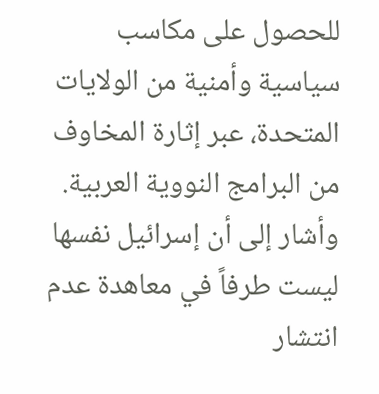للحصول على مكاسب سياسية وأمنية من الولايات المتحدة، عبر إثارة المخاوف من البرامج النووية العربية.
وأشار إلى أن إسرائيل نفسها ليست طرفاً في معاهدة عدم انتشار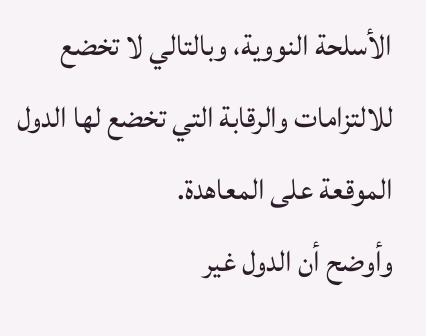الأسلحة النووية، وبالتالي لا تخضع للالتزامات والرقابة التي تخضع لها الدول الموقعة على المعاهدة.
وأوضح أن الدول غير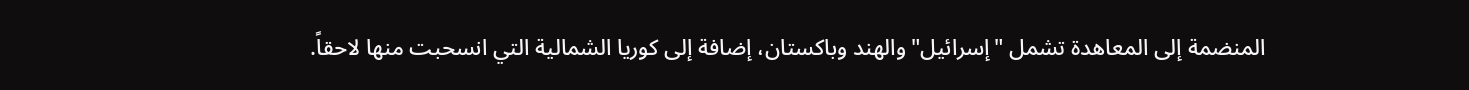المنضمة إلى المعاهدة تشمل "إسرائيل" والهند وباكستان، إضافة إلى كوريا الشمالية التي انسحبت منها لاحقاً.